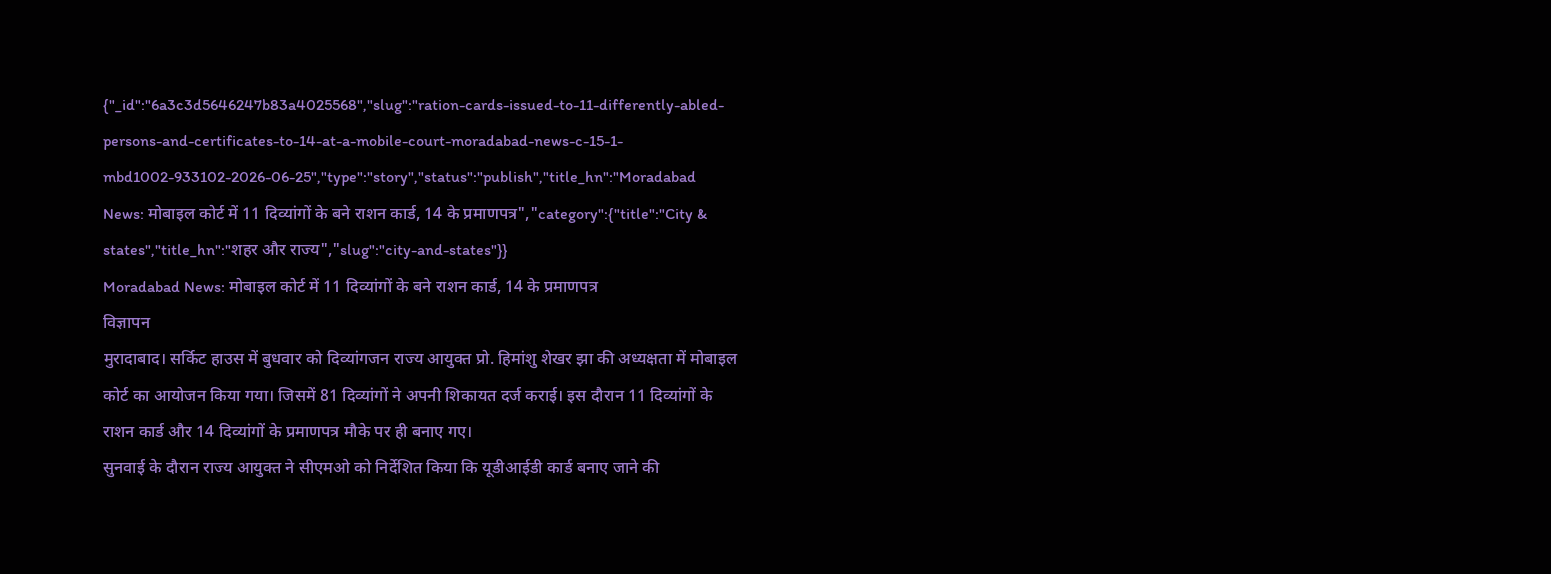{"_id":"6a3c3d5646247b83a4025568","slug":"ration-cards-issued-to-11-differently-abled-persons-and-certificates-to-14-at-a-mobile-court-moradabad-news-c-15-1-mbd1002-933102-2026-06-25","type":"story","status":"publish","title_hn":"Moradabad News: मोबाइल कोर्ट में 11 दिव्यांगों के बने राशन कार्ड, 14 के प्रमाणपत्र","category":{"title":"City & states","title_hn":"शहर और राज्य","slug":"city-and-states"}}
Moradabad News: मोबाइल कोर्ट में 11 दिव्यांगों के बने राशन कार्ड, 14 के प्रमाणपत्र
विज्ञापन
मुरादाबाद। सर्किट हाउस में बुधवार को दिव्यांगजन राज्य आयुक्त प्रो. हिमांशु शेखर झा की अध्यक्षता में मोबाइल कोर्ट का आयोजन किया गया। जिसमें 81 दिव्यांगों ने अपनी शिकायत दर्ज कराई। इस दौरान 11 दिव्यांगों के राशन कार्ड और 14 दिव्यांगों के प्रमाणपत्र मौके पर ही बनाए गए।
सुनवाई के दौरान राज्य आयुक्त ने सीएमओ को निर्देशित किया कि यूडीआईडी कार्ड बनाए जाने की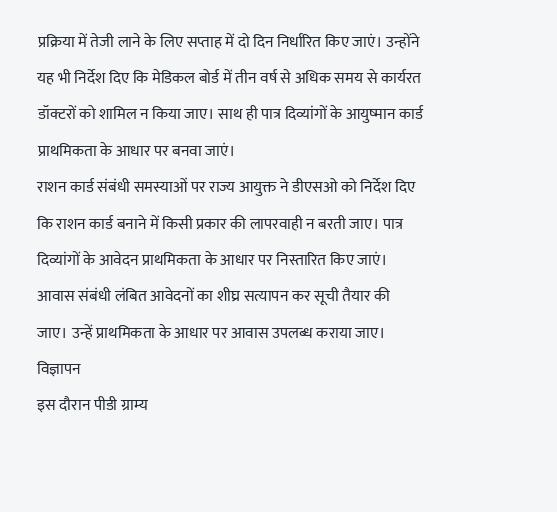प्रक्रिया में तेजी लाने के लिए सप्ताह में दो दिन निर्धारित किए जाएं। उन्होंने यह भी निर्देश दिए कि मेडिकल बोर्ड में तीन वर्ष से अधिक समय से कार्यरत डॉक्टरों को शामिल न किया जाए। साथ ही पात्र दिव्यांगों के आयुष्मान कार्ड प्राथमिकता के आधार पर बनवा जाएं।
राशन कार्ड संबंधी समस्याओं पर राज्य आयुक्त ने डीएसओ को निर्देश दिए कि राशन कार्ड बनाने में किसी प्रकार की लापरवाही न बरती जाए। पात्र दिव्यांगों के आवेदन प्राथमिकता के आधार पर निस्तारित किए जाएं। आवास संबंधी लंबित आवेदनों का शीघ्र सत्यापन कर सूची तैयार की जाए। उन्हें प्राथमिकता के आधार पर आवास उपलब्ध कराया जाए।
विज्ञापन
इस दौरान पीडी ग्राम्य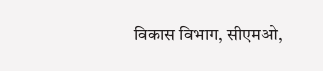विकास विभाग, सीएमओ,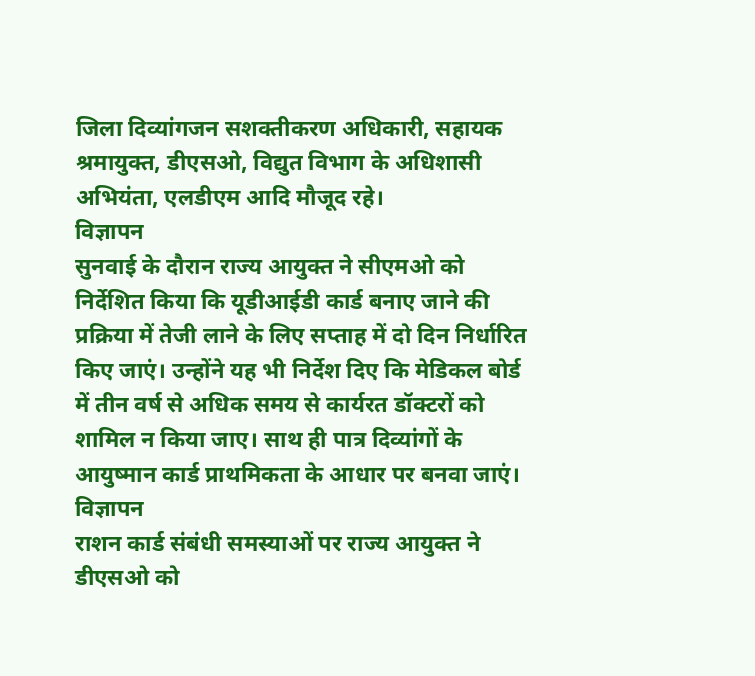जिला दिव्यांगजन सशक्तीकरण अधिकारी, सहायक श्रमायुक्त, डीएसओ, विद्युत विभाग के अधिशासी अभियंता, एलडीएम आदि मौजूद रहे।
विज्ञापन
सुनवाई के दौरान राज्य आयुक्त ने सीएमओ को निर्देशित किया कि यूडीआईडी कार्ड बनाए जाने की प्रक्रिया में तेजी लाने के लिए सप्ताह में दो दिन निर्धारित किए जाएं। उन्होंने यह भी निर्देश दिए कि मेडिकल बोर्ड में तीन वर्ष से अधिक समय से कार्यरत डॉक्टरों को शामिल न किया जाए। साथ ही पात्र दिव्यांगों के आयुष्मान कार्ड प्राथमिकता के आधार पर बनवा जाएं।
विज्ञापन
राशन कार्ड संबंधी समस्याओं पर राज्य आयुक्त ने डीएसओ को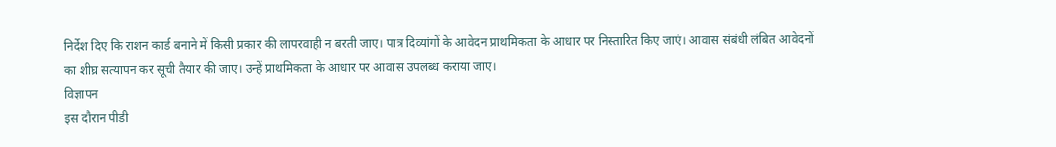निर्देश दिए कि राशन कार्ड बनाने में किसी प्रकार की लापरवाही न बरती जाए। पात्र दिव्यांगों के आवेदन प्राथमिकता के आधार पर निस्तारित किए जाएं। आवास संबंधी लंबित आवेदनों का शीघ्र सत्यापन कर सूची तैयार की जाए। उन्हें प्राथमिकता के आधार पर आवास उपलब्ध कराया जाए।
विज्ञापन
इस दौरान पीडी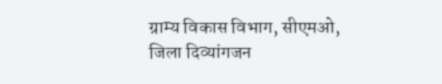ग्राम्य विकास विभाग, सीएमओ, जिला दिव्यांगजन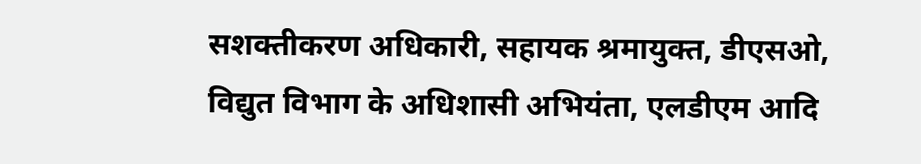सशक्तीकरण अधिकारी, सहायक श्रमायुक्त, डीएसओ, विद्युत विभाग के अधिशासी अभियंता, एलडीएम आदि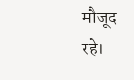मौजूद रहे।